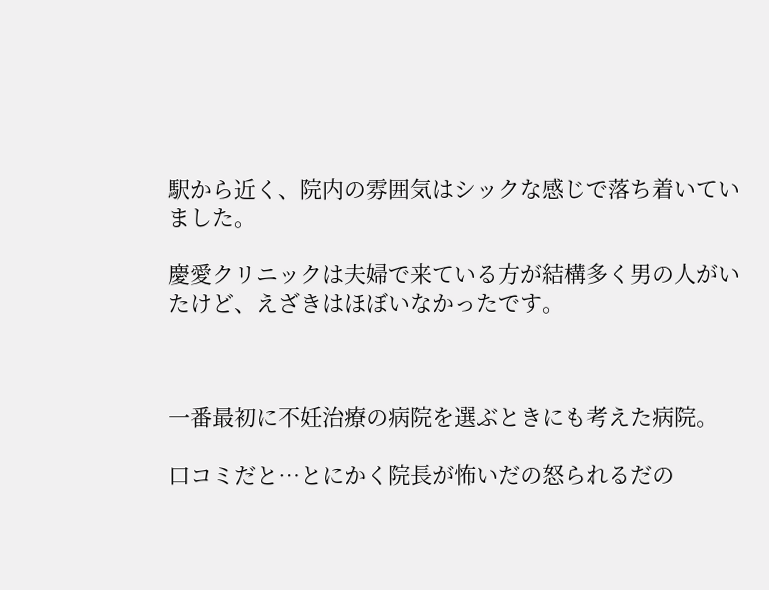駅から近く、院内の雰囲気はシックな感じで落ち着いていました。

慶愛クリニックは夫婦で来ている方が結構多く男の人がいたけど、えざきはほぼいなかったです。



一番最初に不妊治療の病院を選ぶときにも考えた病院。

口コミだと…とにかく院長が怖いだの怒られるだの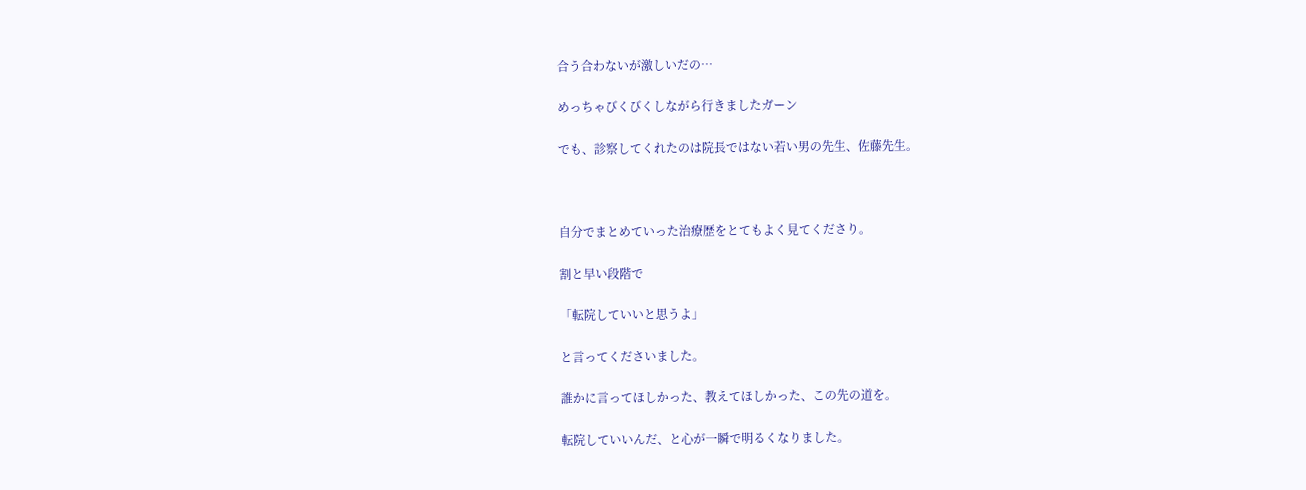合う合わないが激しいだの…

めっちゃびくびくしながら行きましたガーン

でも、診察してくれたのは院長ではない若い男の先生、佐藤先生。



自分でまとめていった治療歴をとてもよく見てくださり。

割と早い段階で

「転院していいと思うよ」

と言ってくださいました。

誰かに言ってほしかった、教えてほしかった、この先の道を。

転院していいんだ、と心が一瞬で明るくなりました。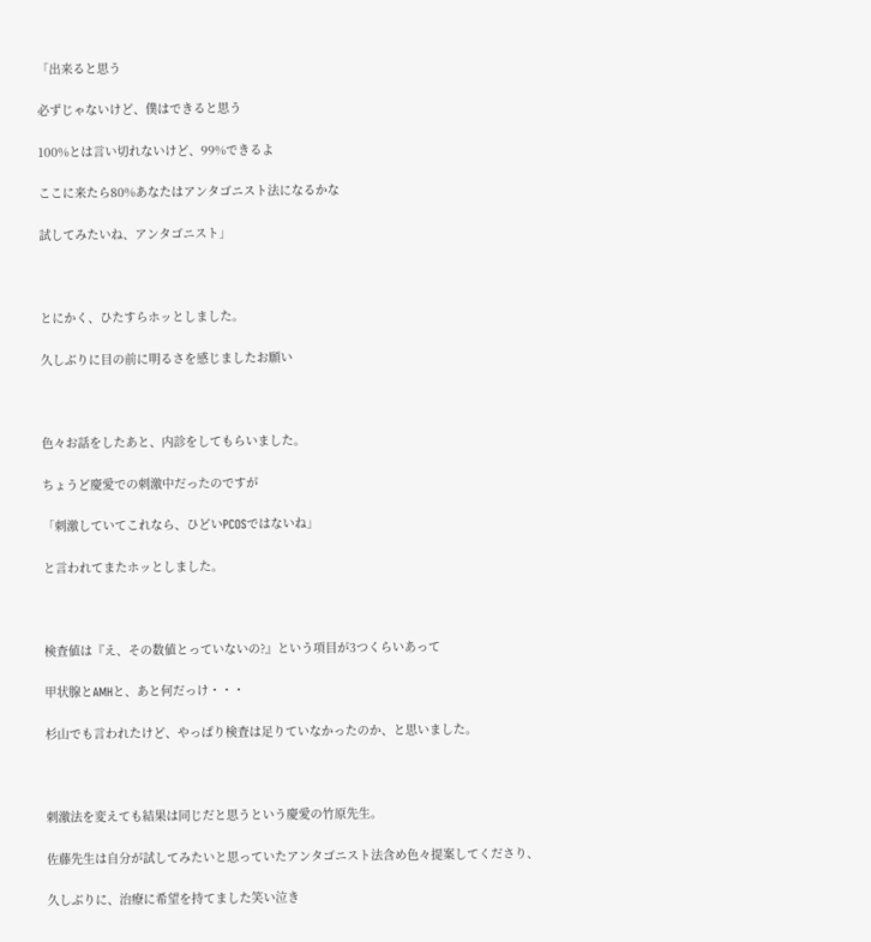「出来ると思う

必ずじゃないけど、僕はできると思う

100%とは言い切れないけど、99%できるよ

ここに来たら80%あなたはアンタゴニスト法になるかな

試してみたいね、アンタゴニスト」



とにかく、ひたすらホッとしました。

久しぶりに目の前に明るさを感じましたお願い



色々お話をしたあと、内診をしてもらいました。

ちょうど慶愛での刺激中だったのですが

「刺激していてこれなら、ひどいPCOSではないね」

と言われてまたホッとしました。



検査値は『え、その数値とっていないの?』という項目が3つくらいあって

甲状腺とAMHと、あと何だっけ・・・

杉山でも言われたけど、やっぱり検査は足りていなかったのか、と思いました。



刺激法を変えても結果は同じだと思うという慶愛の竹原先生。

佐藤先生は自分が試してみたいと思っていたアンタゴニスト法含め色々提案してくださり、

久しぶりに、治療に希望を持てました笑い泣き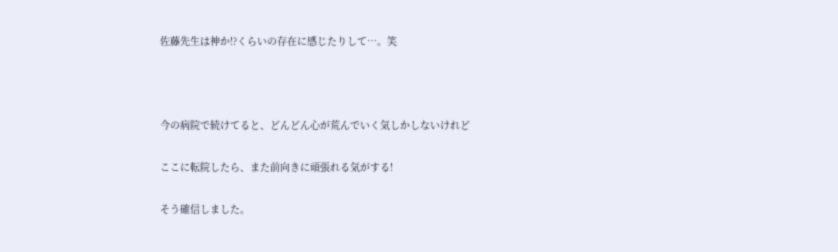佐藤先生は神か!?くらいの存在に感じたりして…。笑



今の病院で続けてると、どんどん心が荒んでいく気しかしないけれど

ここに転院したら、また前向きに頑張れる気がする!

そう確信しました。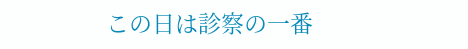この日は診察の一番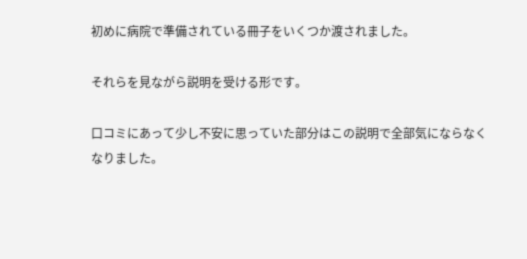初めに病院で準備されている冊子をいくつか渡されました。

それらを見ながら説明を受ける形です。

口コミにあって少し不安に思っていた部分はこの説明で全部気にならなくなりました。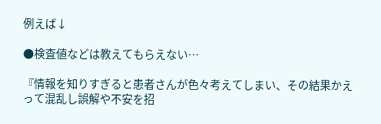例えば↓

●検査値などは教えてもらえない…

『情報を知りすぎると患者さんが色々考えてしまい、その結果かえって混乱し誤解や不安を招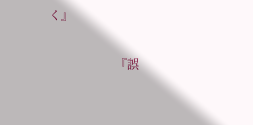く』

                      『誤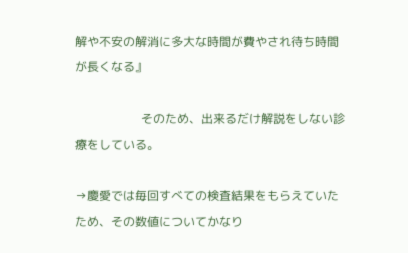解や不安の解消に多大な時間が費やされ待ち時間が長くなる』

                      そのため、出来るだけ解説をしない診療をしている。

→慶愛では毎回すべての検査結果をもらえていたため、その数値についてかなり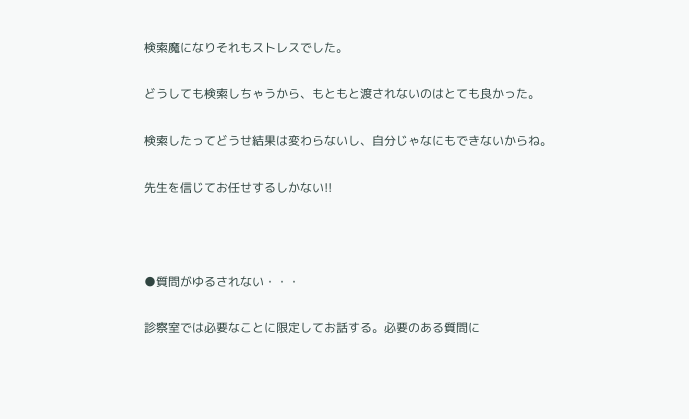検索魔になりそれもストレスでした。

どうしても検索しちゃうから、もともと渡されないのはとても良かった。

検索したってどうせ結果は変わらないし、自分じゃなにもできないからね。

先生を信じてお任せするしかない!!



●質問がゆるされない・・・

診察室では必要なことに限定してお話する。必要のある質問に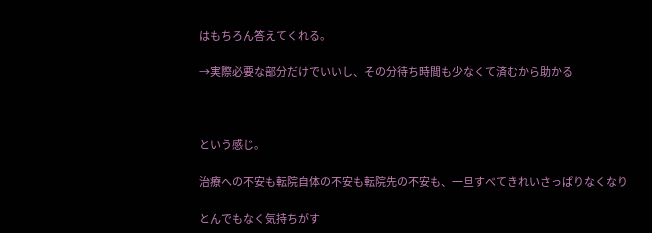はもちろん答えてくれる。

→実際必要な部分だけでいいし、その分待ち時間も少なくて済むから助かる



という感じ。

治療への不安も転院自体の不安も転院先の不安も、一旦すべてきれいさっぱりなくなり

とんでもなく気持ちがす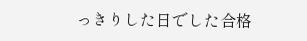っきりした日でした合格